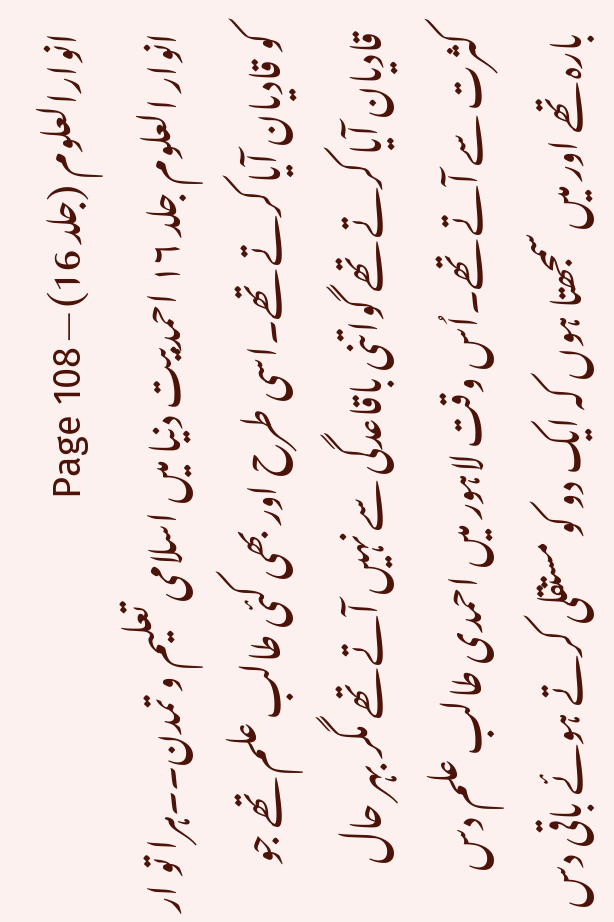انوارالعلوم (جلد 16) — Page 108
انوار العلوم جلد ۱۶ احمدبیت دنیا میں اسلامی تعلیم و تمدن۔۔ہرا تو ار کو قادیان آیا کرتے تھے۔اسی طرح اور بھی کئی طالب علم تھے جو قادیان آیا کرتے تھے گواتنی باقاعدگی سے نہیں آتے تھے مگر بہر حال کثرت سے آتے تھے۔اُس وقت لاہور میں احمدی طالب علم دس بارہ تھے اور میں سمجھتا ہوں کہ ایک دو کو مستقلی کرتے ہوئے باقی دس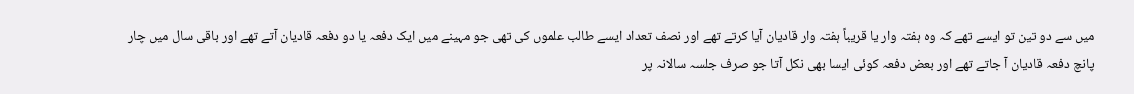میں سے دو تین تو ایسے تھے کہ وہ ہفتہ وار یا قریباً ہفتہ وار قادیان آیا کرتے تھے اور نصف تعداد ایسے طالب علموں کی تھی جو مہینے میں ایک دفعہ یا دو دفعہ قادیان آتے تھے اور باقی سال میں چار پانچ دفعہ قادیان آ جاتے تھے اور بعض دفعہ کوئی ایسا بھی نکل آتا جو صرف جلسہ سالانہ پر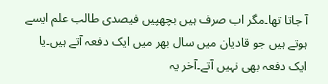آ جاتا تھا۔مگر اب صرف ہیں بچھپیں فیصدی طالب علم ایسے ہوتے ہیں جو قادیان میں سال بھر میں ایک دفعہ آتے ہیں۔یا ایک دفعہ بھی نہیں آتے۔آخر یہ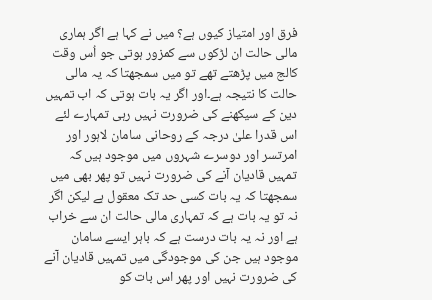فرق اور امتیاز کیوں ہے؟ میں نے کہا ہے اگر ہماری مالی حالت ان لڑکوں سے کمزور ہوتی جو اُس وقت کالج میں پڑھتے تھے تو میں سمجھتا کہ یہ مالی حالت کا نتیجہ ہے۔اور اگر یہ بات ہوتی کہ اب تمہیں دین کے سیکھنے کی ضرورت نہیں رہی تمہارے لئے اس قدرا علیٰ درجہ کے روحانی سامان لاہور اور امرتسر اور دوسرے شہروں میں موجود ہیں کہ تمہیں قادیان آنے کی ضرورت نہیں تو پھر بھی میں سمجھتا کہ یہ بات کسی حد تک معقول ہے لیکن اگر نہ تو یہ بات ہے کہ تمہاری مالی حالت ان سے خراب ہے اور نہ یہ بات درست ہے کہ باہر ایسے سامان موجود ہیں جن کی موجودگی میں تمہیں قادیان آنے کی ضرورت نہیں اور پھر اس بات کو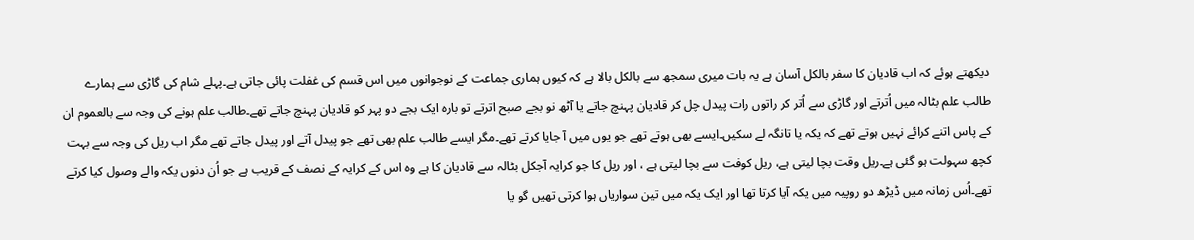دیکھتے ہوئے کہ اب قادیان کا سفر بالکل آسان ہے یہ بات میری سمجھ سے بالکل بالا ہے کہ کیوں ہماری جماعت کے نوجوانوں میں اس قسم کی غفلت پائی جاتی ہے۔پہلے شام کی گاڑی سے ہمارے طالب علم بٹالہ میں اُترتے اور گاڑی سے اُتر کر راتوں رات پیدل چل کر قادیان پہنچ جاتے یا آٹھ نو بجے صبح اترتے تو بارہ ایک بجے دو پہر کو قادیان پہنچ جاتے تھے۔طالب علم ہونے کی وجہ سے بالعموم ان کے پاس اتنے کرائے نہیں ہوتے تھے کہ یکہ یا تانگہ لے سکیں۔ایسے بھی ہوتے تھے جو یوں میں آ جایا کرتے تھے۔مگر ایسے طالب علم بھی تھے جو پیدل آتے اور پیدل جاتے تھے مگر اب ریل کی وجہ سے بہت کچھ سہولت ہو گئی ہے۔ریل وقت بچا لیتی ہے، ریل کوفت سے بچا لیتی ہے ، اور ریل کا جو کرایہ آجکل بٹالہ سے قادیان کا ہے وہ اس کے کرایہ کے نصف کے قریب ہے جو اُن دنوں یکہ والے وصول کیا کرتے تھے۔اُس زمانہ میں ڈیڑھ دو روپیہ میں یکہ آیا کرتا تھا اور ایک یکہ میں تین سواریاں ہوا کرتی تھیں گو یا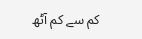کم سے کم آٹھ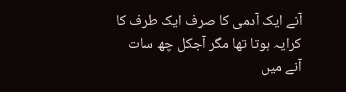آنے ایک آدمی کا صرف ایک طرف کا کرایہ ہوتا تھا مگر آجکل چھ سات آنے میں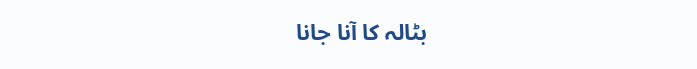بٹالہ کا آنا جانا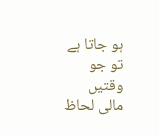ہو جاتا ہے تو جو وقتیں مالی لحاظ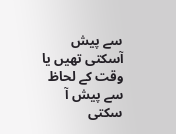سے پیش آسکتی تھیں یا وقت کے لحاظ سے پیش آ سکتی